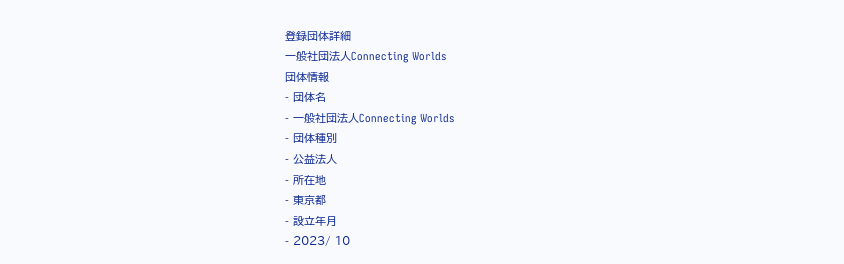登録団体詳細
一般社団法人Connecting Worlds
団体情報
- 団体名
- 一般社団法人Connecting Worlds
- 団体種別
- 公益法人
- 所在地
- 東京都
- 設立年月
- 2023/ 10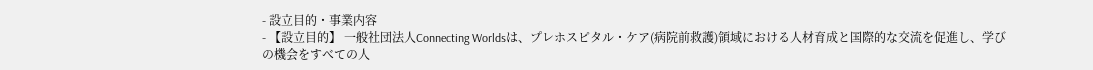- 設立目的・事業内容
- 【設立目的】 一般社団法人Connecting Worldsは、プレホスピタル・ケア(病院前救護)領域における人材育成と国際的な交流を促進し、学びの機会をすべての人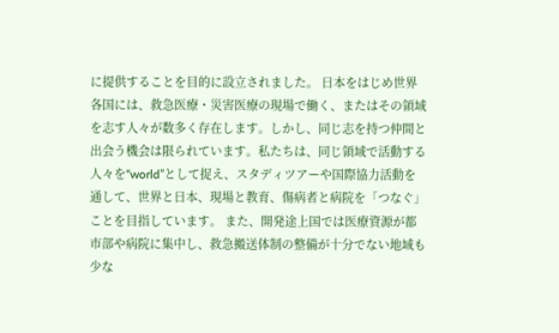に提供することを目的に設立されました。 日本をはじめ世界各国には、救急医療・災害医療の現場で働く、またはその領域を志す人々が数多く存在します。しかし、同じ志を持つ仲間と出会う機会は限られています。私たちは、同じ領域で活動する人々を“world”として捉え、スタディツアーや国際協力活動を通して、世界と日本、現場と教育、傷病者と病院を「つなぐ」ことを目指しています。 また、開発途上国では医療資源が都市部や病院に集中し、救急搬送体制の整備が十分でない地域も少な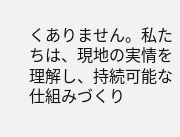くありません。私たちは、現地の実情を理解し、持続可能な仕組みづくり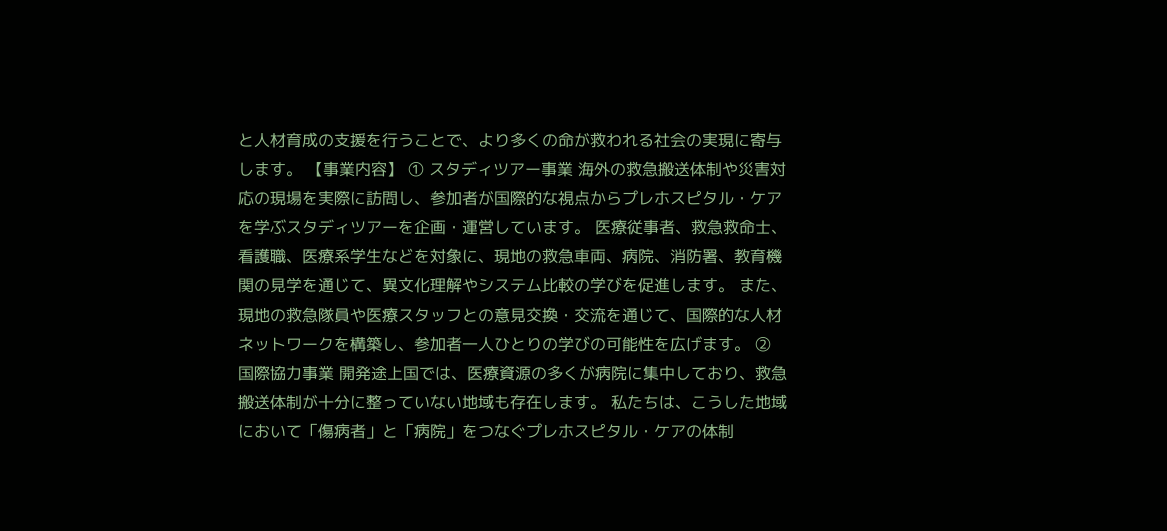と人材育成の支援を行うことで、より多くの命が救われる社会の実現に寄与します。 【事業内容】 ① スタディツアー事業 海外の救急搬送体制や災害対応の現場を実際に訪問し、参加者が国際的な視点からプレホスピタル・ケアを学ぶスタディツアーを企画・運営しています。 医療従事者、救急救命士、看護職、医療系学生などを対象に、現地の救急車両、病院、消防署、教育機関の見学を通じて、異文化理解やシステム比較の学びを促進します。 また、現地の救急隊員や医療スタッフとの意見交換・交流を通じて、国際的な人材ネットワークを構築し、参加者一人ひとりの学びの可能性を広げます。 ② 国際協力事業 開発途上国では、医療資源の多くが病院に集中しており、救急搬送体制が十分に整っていない地域も存在します。 私たちは、こうした地域において「傷病者」と「病院」をつなぐプレホスピタル・ケアの体制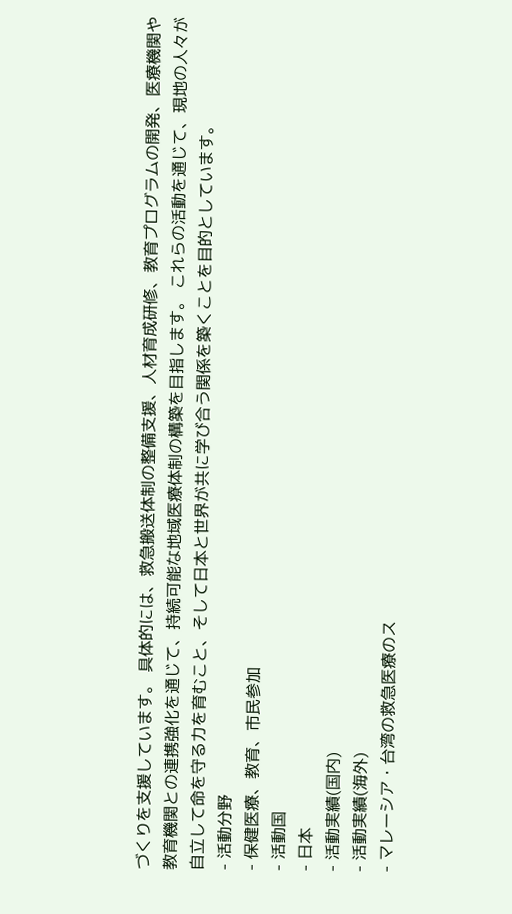づくりを支援しています。 具体的には、救急搬送体制の整備支援、人材育成研修、教育プログラムの開発、医療機関や教育機関との連携強化を通じて、持続可能な地域医療体制の構築を目指します。 これらの活動を通じて、現地の人々が自立して命を守る力を育むこと、そして日本と世界が共に学び合う関係を築くことを目的としています。
- 活動分野
- 保健医療、教育、市民参加
- 活動国
- 日本
- 活動実績(国内)
- 活動実績(海外)
- マレーシア・台湾の救急医療のス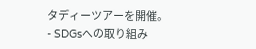タディーツアーを開催。
- SDGsへの取り組み